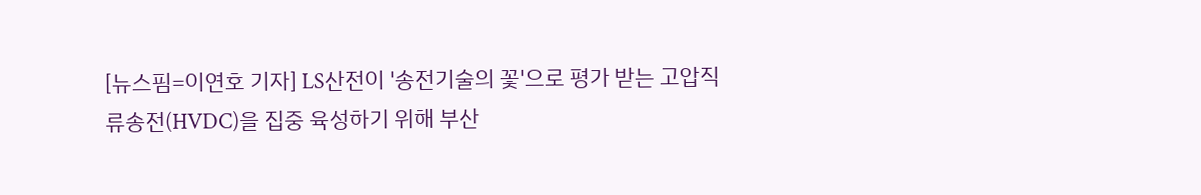[뉴스핌=이연호 기자] LS산전이 '송전기술의 꽃'으로 평가 받는 고압직류송전(HVDC)을 집중 육성하기 위해 부산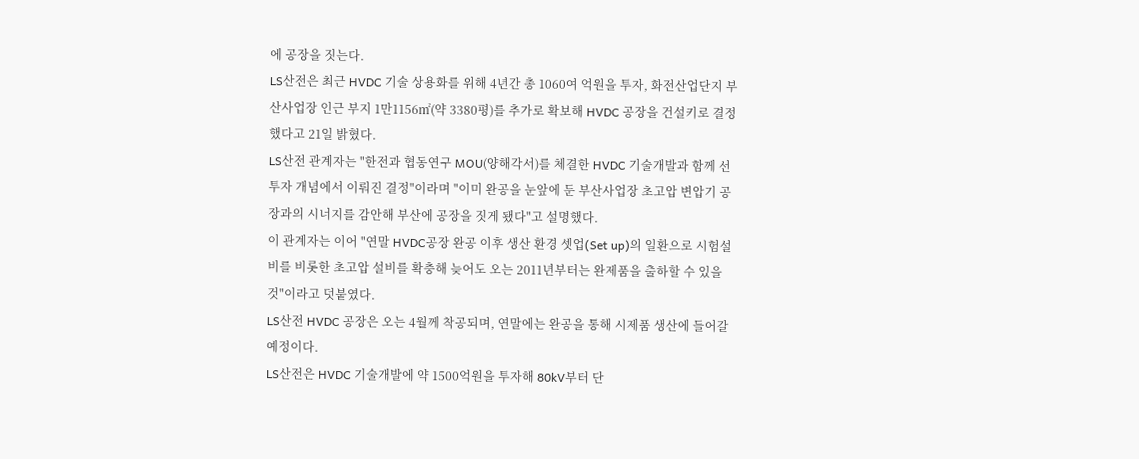에 공장을 짓는다.
LS산전은 최근 HVDC 기술 상용화를 위해 4년간 총 1060여 억원을 투자, 화전산업단지 부산사업장 인근 부지 1만1156㎡(약 3380평)를 추가로 확보해 HVDC 공장을 건설키로 결정했다고 21일 밝혔다.
LS산전 관계자는 "한전과 협동연구 MOU(양해각서)를 체결한 HVDC 기술개발과 함께 선 투자 개념에서 이뤄진 결정"이라며 "이미 완공을 눈앞에 둔 부산사업장 초고압 변압기 공장과의 시너지를 감안해 부산에 공장을 짓게 됐다"고 설명했다.
이 관계자는 이어 "연말 HVDC공장 완공 이후 생산 환경 셋업(Set up)의 일환으로 시험설비를 비롯한 초고압 설비를 확충해 늦어도 오는 2011년부터는 완제품을 출하할 수 있을 것"이라고 덧붙였다.
LS산전 HVDC 공장은 오는 4월께 착공되며, 연말에는 완공을 통해 시제품 생산에 들어갈 예정이다.
LS산전은 HVDC 기술개발에 약 1500억원을 투자해 80kV부터 단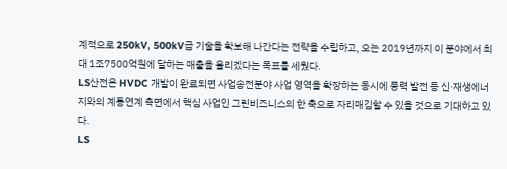계적으로 250kV, 500kV급 기술을 확보해 나간다는 전략을 수립하고, 오는 2019년까지 이 분야에서 최대 1조7500억원에 달하는 매출을 올리겠다는 목표를 세웠다.
LS산전은 HVDC 개발이 완료되면 사업송전분야 사업 영역을 확장하는 동시에 풍력 발전 등 신·재생에너지와의 계통연계 측면에서 핵심 사업인 그린비즈니스의 한 축으로 자리매김할 수 있을 것으로 기대하고 있다.
LS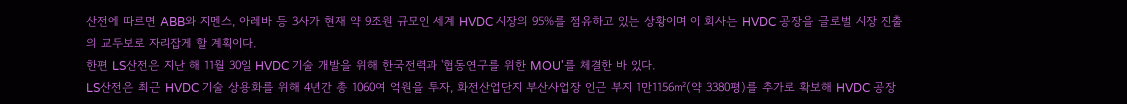산전에 따르면 ABB와 지멘스, 아레바 등 3사가 현재 약 9조원 규모인 세계 HVDC 시장의 95%를 점유하고 있는 상황이며 이 회사는 HVDC 공장을 글로벌 시장 진출의 교두보로 자리잡게 할 계획이다.
한편 LS산전은 지난 해 11월 30일 HVDC 기술 개발을 위해 한국전력과 '협동연구를 위한 MOU'를 체결한 바 있다.
LS산전은 최근 HVDC 기술 상용화를 위해 4년간 총 1060여 억원을 투자, 화전산업단지 부산사업장 인근 부지 1만1156㎡(약 3380평)를 추가로 확보해 HVDC 공장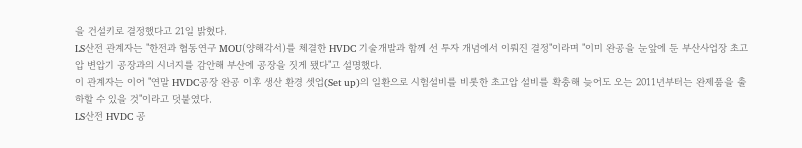을 건설키로 결정했다고 21일 밝혔다.
LS산전 관계자는 "한전과 협동연구 MOU(양해각서)를 체결한 HVDC 기술개발과 함께 선 투자 개념에서 이뤄진 결정"이라며 "이미 완공을 눈앞에 둔 부산사업장 초고압 변압기 공장과의 시너지를 감안해 부산에 공장을 짓게 됐다"고 설명했다.
이 관계자는 이어 "연말 HVDC공장 완공 이후 생산 환경 셋업(Set up)의 일환으로 시험설비를 비롯한 초고압 설비를 확충해 늦어도 오는 2011년부터는 완제품을 출하할 수 있을 것"이라고 덧붙였다.
LS산전 HVDC 공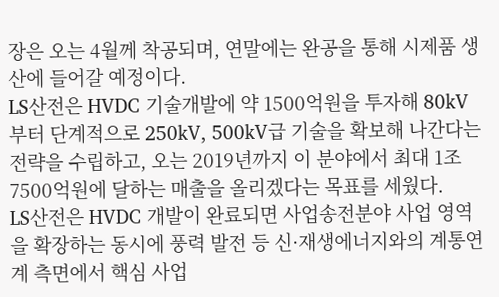장은 오는 4월께 착공되며, 연말에는 완공을 통해 시제품 생산에 들어갈 예정이다.
LS산전은 HVDC 기술개발에 약 1500억원을 투자해 80kV부터 단계적으로 250kV, 500kV급 기술을 확보해 나간다는 전략을 수립하고, 오는 2019년까지 이 분야에서 최대 1조7500억원에 달하는 매출을 올리겠다는 목표를 세웠다.
LS산전은 HVDC 개발이 완료되면 사업송전분야 사업 영역을 확장하는 동시에 풍력 발전 등 신·재생에너지와의 계통연계 측면에서 핵심 사업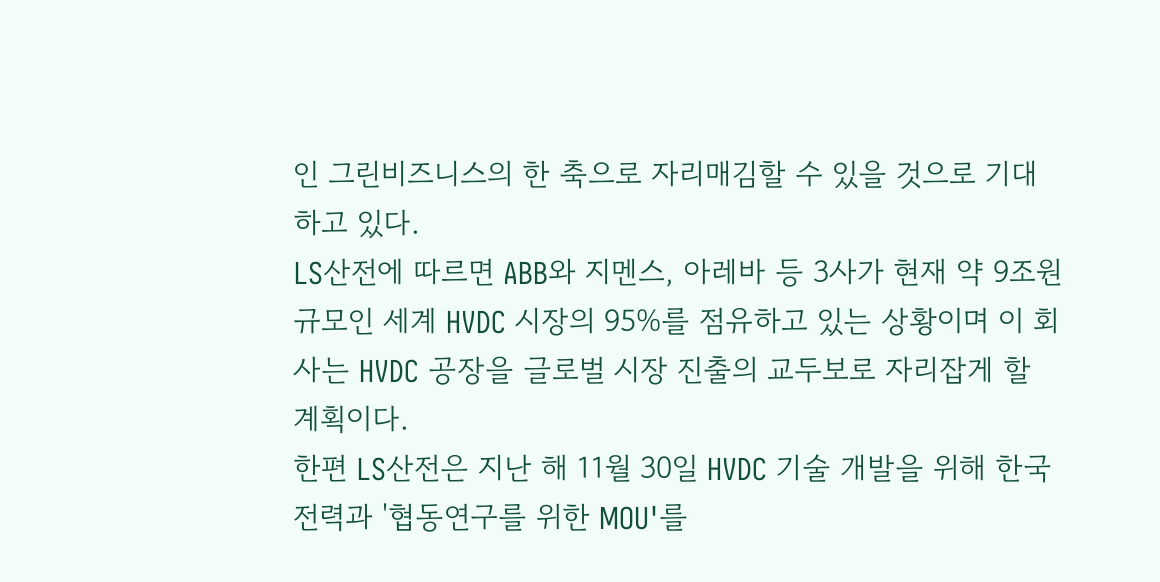인 그린비즈니스의 한 축으로 자리매김할 수 있을 것으로 기대하고 있다.
LS산전에 따르면 ABB와 지멘스, 아레바 등 3사가 현재 약 9조원 규모인 세계 HVDC 시장의 95%를 점유하고 있는 상황이며 이 회사는 HVDC 공장을 글로벌 시장 진출의 교두보로 자리잡게 할 계획이다.
한편 LS산전은 지난 해 11월 30일 HVDC 기술 개발을 위해 한국전력과 '협동연구를 위한 MOU'를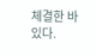체결한 바 있다.